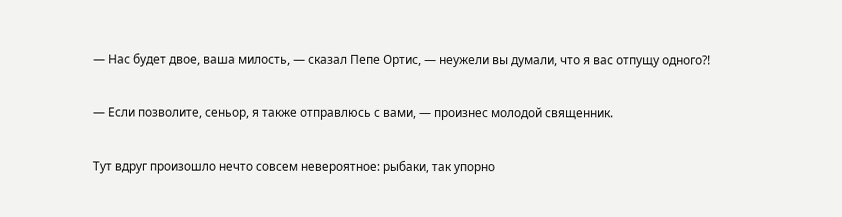— Нас будет двое, ваша милость, — сказал Пепе Ортис, — неужели вы думали, что я вас отпущу одного?!

— Если позволите, сеньор, я также отправлюсь с вами, — произнес молодой священник.

Тут вдруг произошло нечто совсем невероятное: рыбаки, так упорно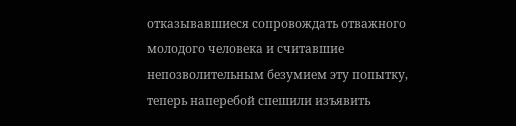отказывавшиеся сопровождать отважного молодого человека и считавшие непозволительным безумием эту попытку, теперь наперебой спешили изъявить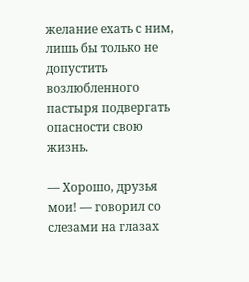желание ехать с ним, лишь бы только не допустить возлюбленного пастыря подвергать опасности свою жизнь.

— Хорошо, друзья мои! — говорил со слезами на глазах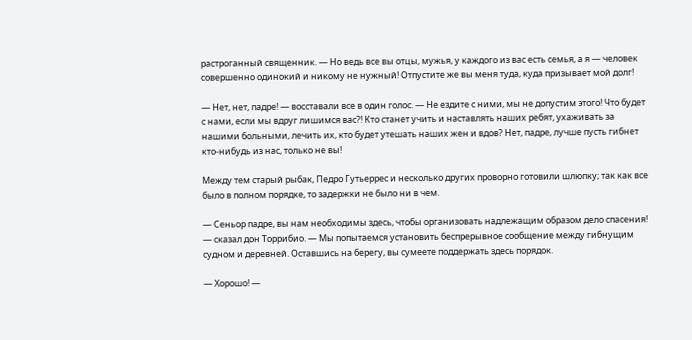растроганный священник. — Но ведь все вы отцы, мужья, у каждого из вас есть семья, а я — человек совершенно одинокий и никому не нужный! Отпустите же вы меня туда, куда призывает мой долг!

— Нет, нет, падре! — восставали все в один голос. — Не ездите с ними, мы не допустим этого! Что будет с нами, если мы вдруг лишимся вас?! Кто станет учить и наставлять наших ребят, ухаживать за нашими больными, лечить их, кто будет утешать наших жен и вдов? Нет, падре, лучше пусть гибнет кто-нибудь из нас, только не вы!

Между тем старый рыбак, Педро Гутьеррес и несколько других проворно готовили шлюпку; так как все было в полном порядке, то задержки не было ни в чем.

— Сеньор падре, вы нам необходимы здесь, чтобы организовать надлежащим образом дело спасения! — сказал дон Торрибио. — Мы попытаемся установить беспрерывное сообщение между гибнущим судном и деревней. Оставшись на берегу, вы сумеете поддержать здесь порядок.

— Хорошо! —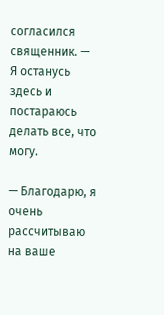согласился священник. — Я останусь здесь и постараюсь делать все, что могу.

— Благодарю, я очень рассчитываю на ваше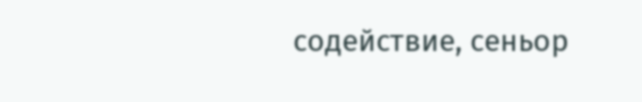содействие, сеньор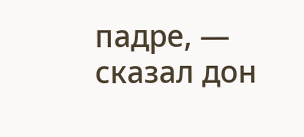падре, — сказал дон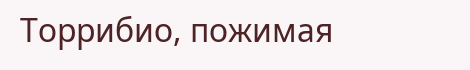Торрибио, пожимая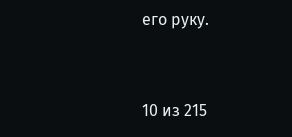его руку.



10 из 215